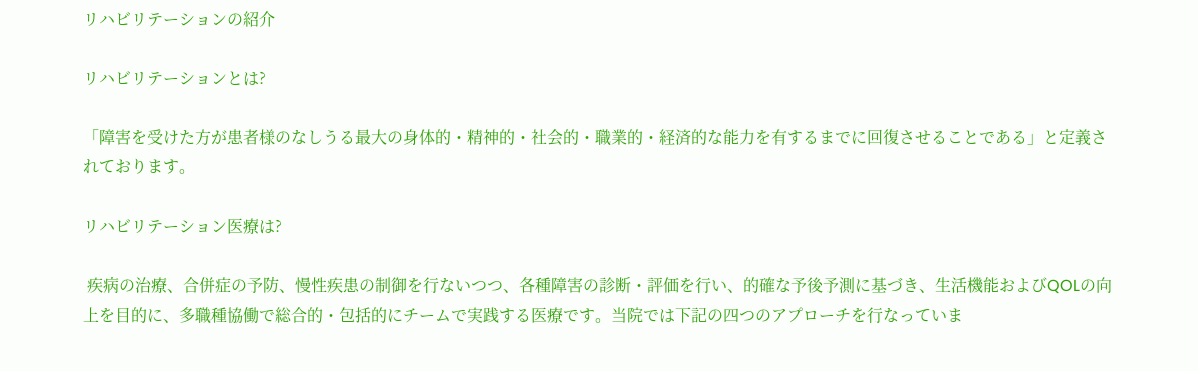リハビリテーションの紹介

リハビリテーションとは?

「障害を受けた方が患者様のなしうる最大の身体的・精神的・社会的・職業的・経済的な能力を有するまでに回復させることである」と定義されております。

リハビリテーション医療は?

 疾病の治療、合併症の予防、慢性疾患の制御を行ないつつ、各種障害の診断・評価を行い、的確な予後予測に基づき、生活機能およびQOLの向上を目的に、多職種協働で総合的・包括的にチームで実践する医療です。当院では下記の四つのアプローチを行なっていま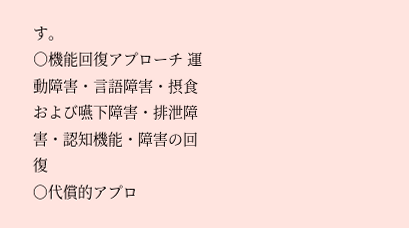す。
○機能回復アプローチ 運動障害・言語障害・摂食および嚥下障害・排泄障害・認知機能・障害の回復
○代償的アプロ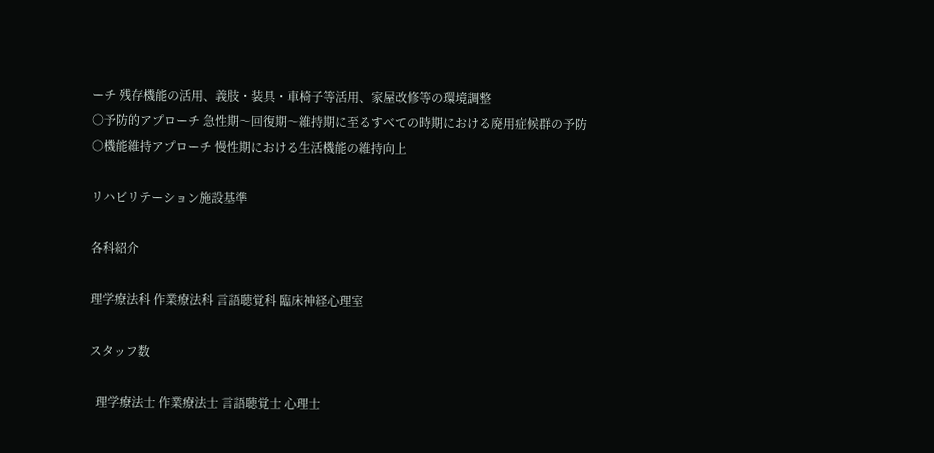ーチ 残存機能の活用、義肢・装具・車椅子等活用、家屋改修等の環境調整
○予防的アプローチ 急性期〜回復期〜維持期に至るすべての時期における廃用症候群の予防
○機能維持アプローチ 慢性期における生活機能の維持向上

リハビリテーション施設基準

各科紹介

理学療法科 作業療法科 言語聴覚科 臨床神経心理室

スタッフ数

  理学療法士 作業療法士 言語聴覚士 心理士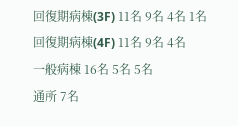回復期病棟(3F) 11名 9名 4名 1名
回復期病棟(4F) 11名 9名 4名
一般病棟 16名 5名 5名
通所 7名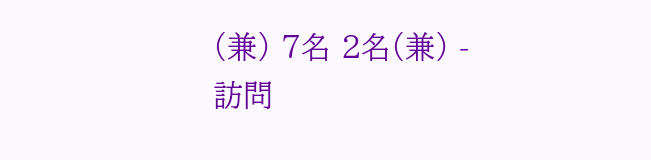(兼) 7名 2名(兼) -
訪問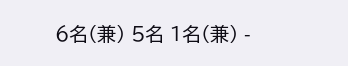6名(兼) 5名 1名(兼) -